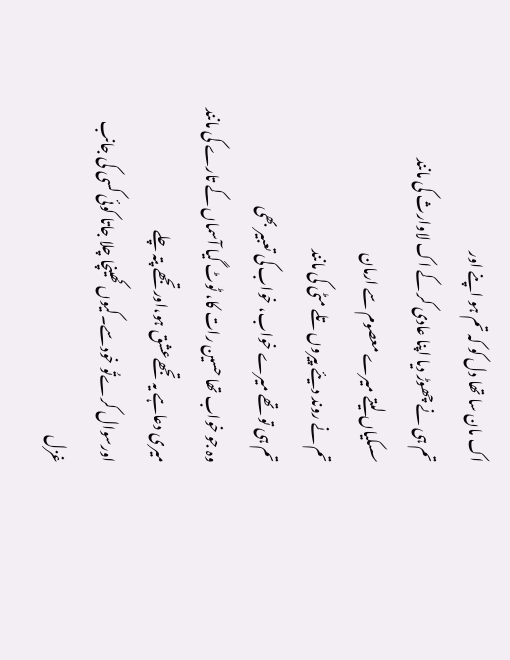اک مان سا تھا دل کو کہ تم ہو اپنے اور
تم ہی نے چھوڑ دیا اپنا عادی کر کے اک لاوارث کی مانند
سسکیاں لیتے میرے معصوم سے ارمان
تم نے روند دیئے پیروں تلے مٹی کی مانند
تم ہی تو تھے میرے خواب، خواب کی تعبیر بھی
وہ جو خواب تھا حسین رات کا، ٹوٹ گیا آسماں کے تارے کی مانند
میری دعاہے یہ تجھےعشق ہو،اورتجھے پتہ چلے
اورسوال کرےتُو خودسے۔کیوں کھینچا چلا جاتا کوئی کسی کی جانب
غزل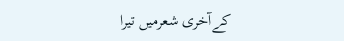کےآخری شعرمیں تیرا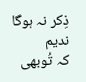ذِکر نہ ہوگا ندیم
کہ تُوبھی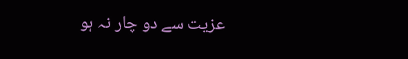عزیت سے دو چار نہ ہو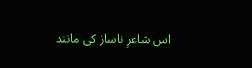اس شاعرِ ناساز کی مانند